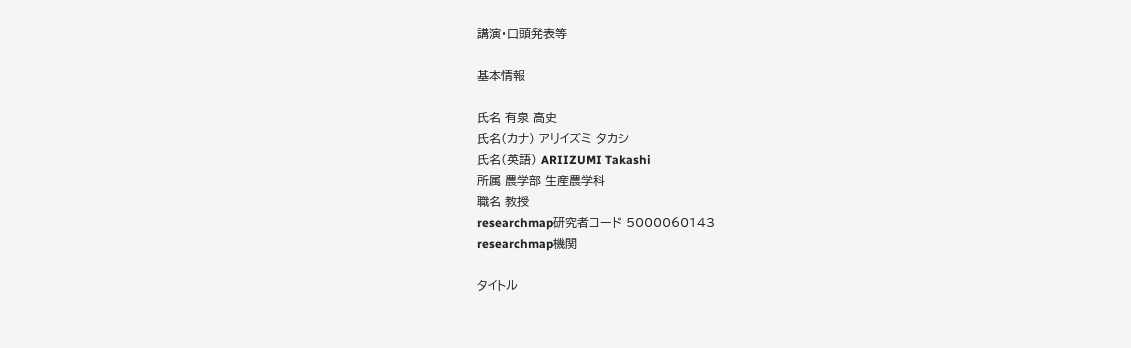講演・口頭発表等

基本情報

氏名 有泉 高史
氏名(カナ) アリイズミ タカシ
氏名(英語) ARIIZUMI Takashi
所属 農学部 生産農学科
職名 教授
researchmap研究者コード 5000060143
researchmap機関

タイトル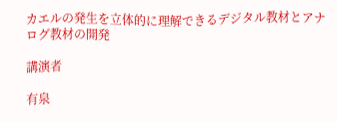カエルの発生を立体的に理解できるデジタル教材とアナログ教材の開発

講演者

有泉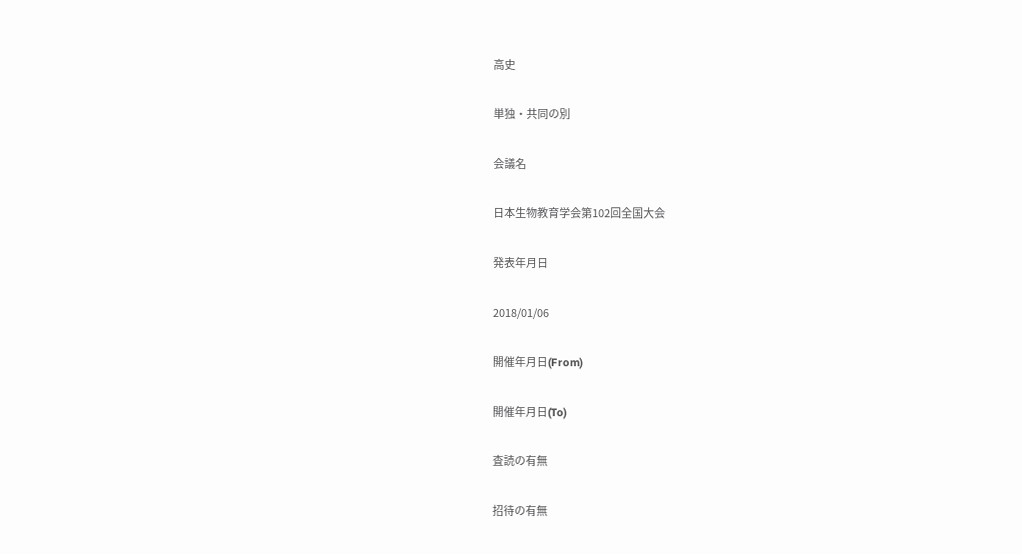高史

単独・共同の別

会議名

日本生物教育学会第102回全国大会

発表年月日

2018/01/06

開催年月日(From)

開催年月日(To)

査読の有無

招待の有無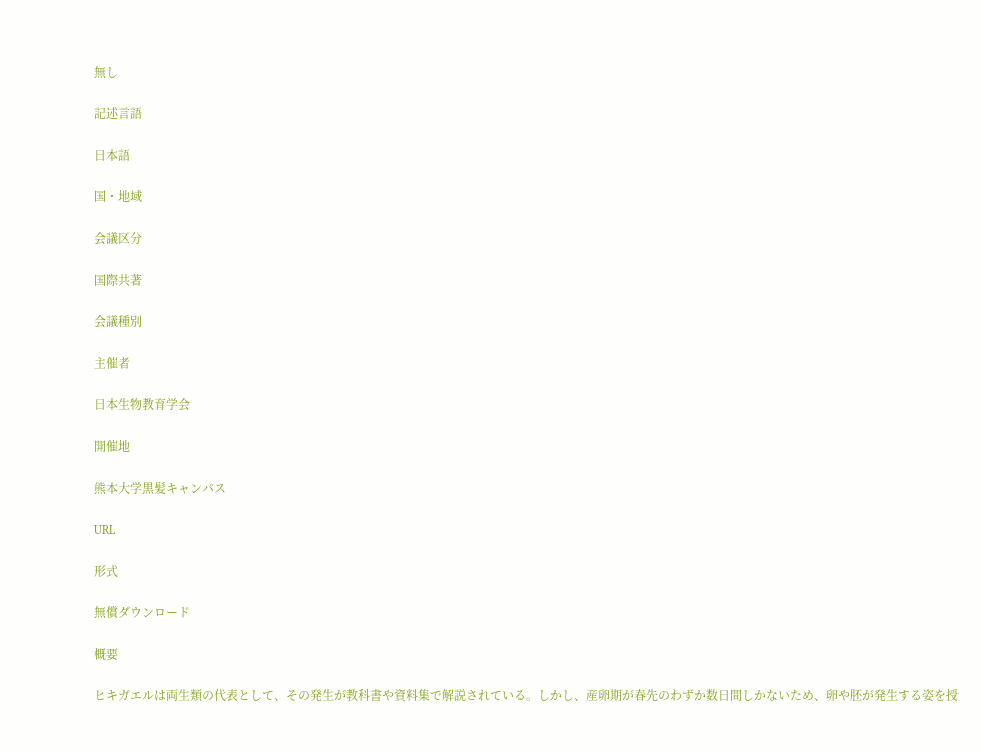無し

記述言語

日本語

国・地域

会議区分

国際共著

会議種別

主催者

日本生物教育学会

開催地

熊本大学黒髪キャンパス

URL

形式

無償ダウンロード

概要

ヒキガエルは両生類の代表として、その発生が教科書や資料集で解説されている。しかし、産卵期が春先のわずか数日間しかないため、卵や胚が発生する姿を授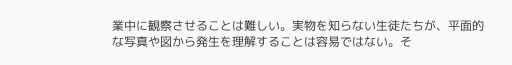業中に観察させることは難しい。実物を知らない生徒たちが、平面的な写真や図から発生を理解することは容易ではない。そ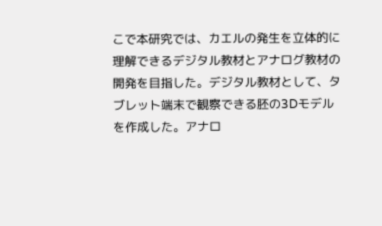こで本研究では、カエルの発生を立体的に理解できるデジタル教材とアナログ教材の開発を目指した。デジタル教材として、タブレット端末で観察できる胚の3Dモデルを作成した。アナロ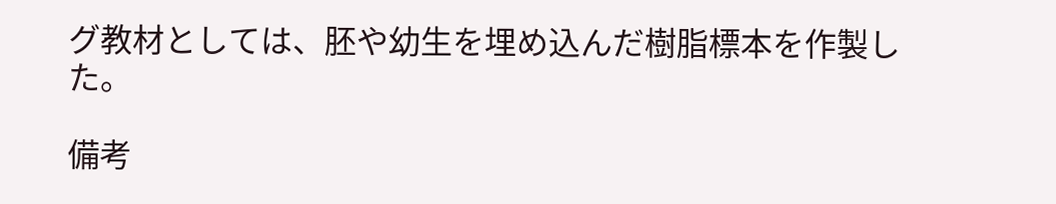グ教材としては、胚や幼生を埋め込んだ樹脂標本を作製した。

備考